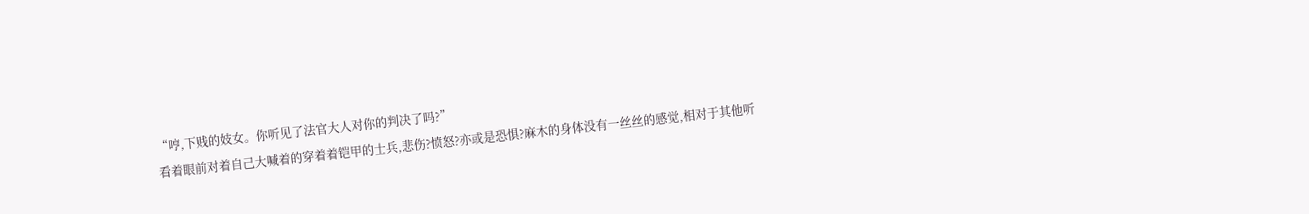“哼,下贱的妓女。你听见了法官大人对你的判决了吗?”
看着眼前对着自己大喊着的穿着着铠甲的士兵,悲伤?愤怒?亦或是恐惧?麻木的身体没有一丝丝的感觉,相对于其他听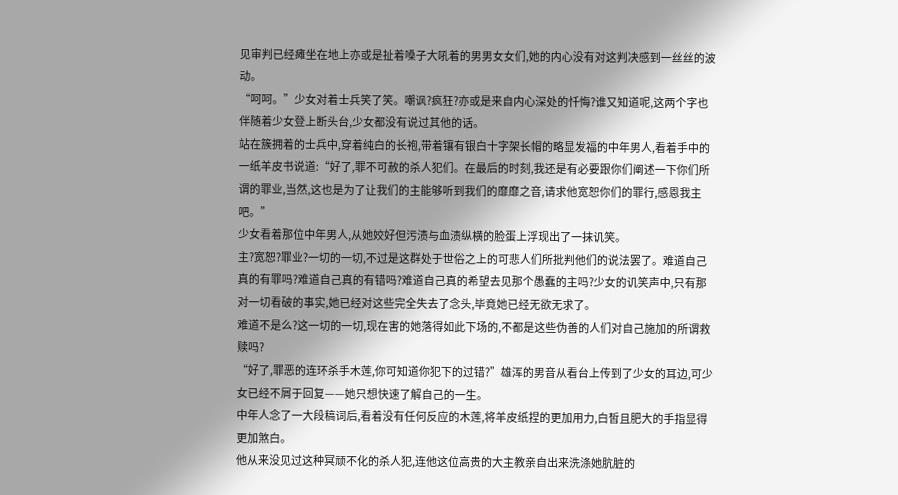见审判已经瘫坐在地上亦或是扯着嗓子大吼着的男男女女们,她的内心没有对这判决感到一丝丝的波动。
“呵呵。”少女对着士兵笑了笑。嘲讽?疯狂?亦或是来自内心深处的忏悔?谁又知道呢,这两个字也伴随着少女登上断头台,少女都没有说过其他的话。
站在簇拥着的士兵中,穿着纯白的长袍,带着镶有银白十字架长帽的略显发福的中年男人,看着手中的一纸羊皮书说道:“好了,罪不可赦的杀人犯们。在最后的时刻,我还是有必要跟你们阐述一下你们所谓的罪业,当然,这也是为了让我们的主能够听到我们的靡靡之音,请求他宽恕你们的罪行,感恩我主吧。”
少女看着那位中年男人,从她姣好但污渍与血渍纵横的脸蛋上浮现出了一抹讥笑。
主?宽恕?罪业?一切的一切,不过是这群处于世俗之上的可悲人们所批判他们的说法罢了。难道自己真的有罪吗?难道自己真的有错吗?难道自己真的希望去见那个愚蠢的主吗?少女的讥笑声中,只有那对一切看破的事实,她已经对这些完全失去了念头,毕竟她已经无欲无求了。
难道不是么?这一切的一切,现在害的她落得如此下场的,不都是这些伪善的人们对自己施加的所谓救赎吗?
“好了,罪恶的连环杀手木莲,你可知道你犯下的过错?”雄浑的男音从看台上传到了少女的耳边,可少女已经不屑于回复——她只想快速了解自己的一生。
中年人念了一大段稿词后,看着没有任何反应的木莲,将羊皮纸捏的更加用力,白皙且肥大的手指显得更加煞白。
他从来没见过这种冥顽不化的杀人犯,连他这位高贵的大主教亲自出来洗涤她肮脏的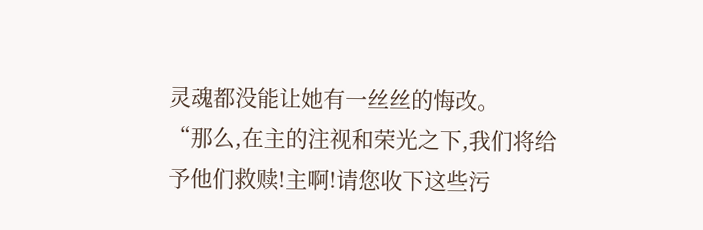灵魂都没能让她有一丝丝的悔改。
“那么,在主的注视和荣光之下,我们将给予他们救赎!主啊!请您收下这些污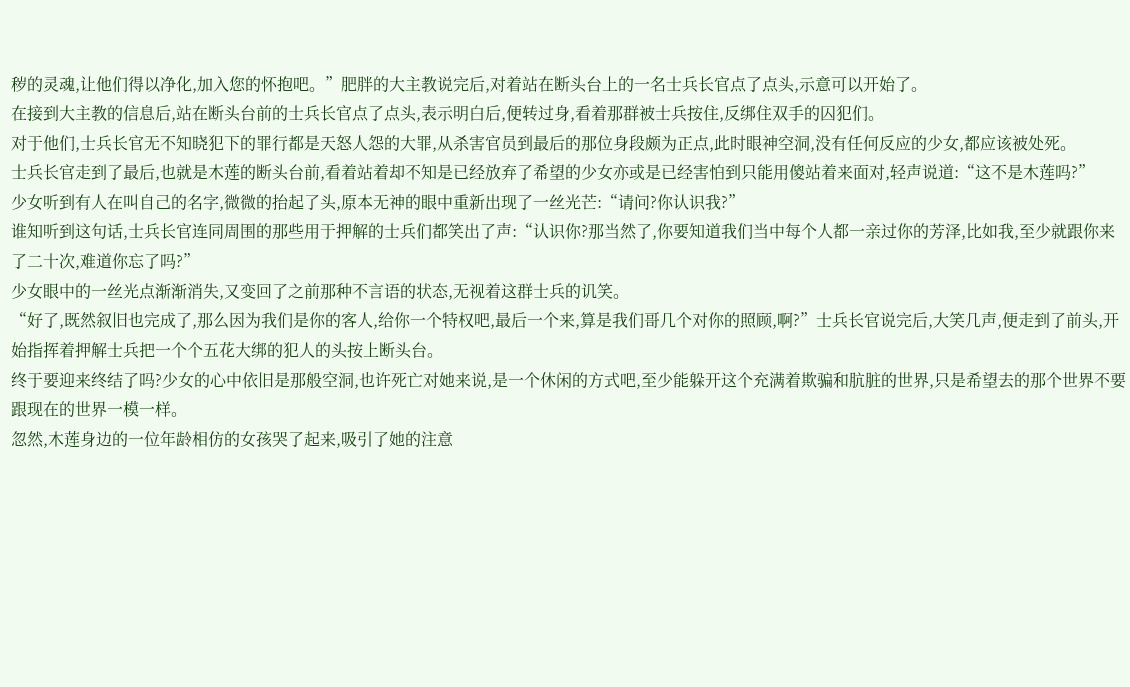秽的灵魂,让他们得以净化,加入您的怀抱吧。”肥胖的大主教说完后,对着站在断头台上的一名士兵长官点了点头,示意可以开始了。
在接到大主教的信息后,站在断头台前的士兵长官点了点头,表示明白后,便转过身,看着那群被士兵按住,反绑住双手的囚犯们。
对于他们,士兵长官无不知晓犯下的罪行都是天怒人怨的大罪,从杀害官员到最后的那位身段颇为正点,此时眼神空洞,没有任何反应的少女,都应该被处死。
士兵长官走到了最后,也就是木莲的断头台前,看着站着却不知是已经放弃了希望的少女亦或是已经害怕到只能用傻站着来面对,轻声说道:“这不是木莲吗?”
少女听到有人在叫自己的名字,微微的抬起了头,原本无神的眼中重新出现了一丝光芒:“请问?你认识我?”
谁知听到这句话,士兵长官连同周围的那些用于押解的士兵们都笑出了声:“认识你?那当然了,你要知道我们当中每个人都一亲过你的芳泽,比如我,至少就跟你来了二十次,难道你忘了吗?”
少女眼中的一丝光点渐渐消失,又变回了之前那种不言语的状态,无视着这群士兵的讥笑。
“好了,既然叙旧也完成了,那么因为我们是你的客人,给你一个特权吧,最后一个来,算是我们哥几个对你的照顾,啊?”士兵长官说完后,大笑几声,便走到了前头,开始指挥着押解士兵把一个个五花大绑的犯人的头按上断头台。
终于要迎来终结了吗?少女的心中依旧是那般空洞,也许死亡对她来说,是一个休闲的方式吧,至少能躲开这个充满着欺骗和肮脏的世界,只是希望去的那个世界不要跟现在的世界一模一样。
忽然,木莲身边的一位年龄相仿的女孩哭了起来,吸引了她的注意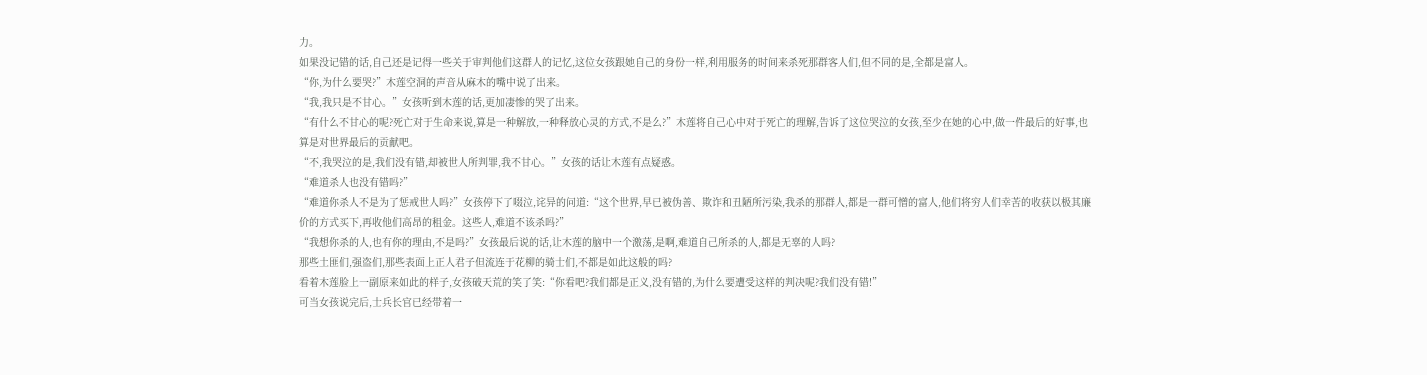力。
如果没记错的话,自己还是记得一些关于审判他们这群人的记忆,这位女孩跟她自己的身份一样,利用服务的时间来杀死那群客人们,但不同的是,全都是富人。
“你,为什么要哭?”木莲空洞的声音从麻木的嘴中说了出来。
“我,我只是不甘心。”女孩听到木莲的话,更加凄惨的哭了出来。
“有什么不甘心的呢?死亡对于生命来说,算是一种解放,一种释放心灵的方式,不是么?”木莲将自己心中对于死亡的理解,告诉了这位哭泣的女孩,至少在她的心中,做一件最后的好事,也算是对世界最后的贡献吧。
“不,我哭泣的是,我们没有错,却被世人所判罪,我不甘心。”女孩的话让木莲有点疑惑。
“难道杀人也没有错吗?”
“难道你杀人不是为了惩戒世人吗?”女孩停下了啜泣,诧异的问道:“这个世界,早已被伪善、欺诈和丑陋所污染,我杀的那群人,都是一群可憎的富人,他们将穷人们幸苦的收获以极其廉价的方式买下,再收他们高昂的租金。这些人,难道不该杀吗?”
“我想你杀的人,也有你的理由,不是吗?”女孩最后说的话,让木莲的脑中一个激荡,是啊,难道自己所杀的人,都是无辜的人吗?
那些土匪们,强盗们,那些表面上正人君子但流连于花柳的骑士们,不都是如此这般的吗?
看着木莲脸上一副原来如此的样子,女孩破天荒的笑了笑:“你看吧?我们都是正义,没有错的,为什么要遭受这样的判决呢?我们没有错!”
可当女孩说完后,士兵长官已经带着一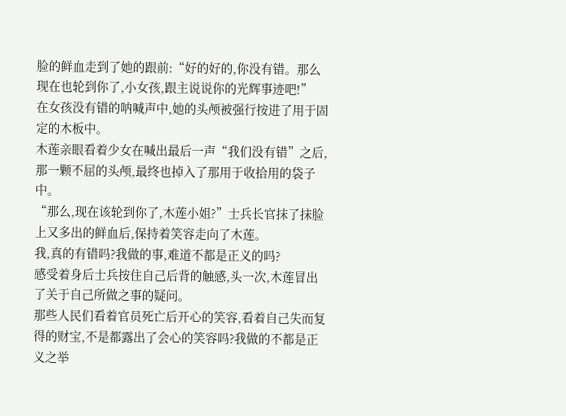脸的鲜血走到了她的跟前:“好的好的,你没有错。那么现在也轮到你了,小女孩,跟主说说你的光辉事迹吧!”
在女孩没有错的呐喊声中,她的头颅被强行按进了用于固定的木板中。
木莲亲眼看着少女在喊出最后一声“我们没有错”之后,那一颗不屈的头颅,最终也掉入了那用于收拾用的袋子中。
“那么,现在该轮到你了,木莲小姐?”士兵长官抹了抹脸上又多出的鲜血后,保持着笑容走向了木莲。
我,真的有错吗?我做的事,难道不都是正义的吗?
感受着身后士兵按住自己后背的触感,头一次,木莲冒出了关于自己所做之事的疑问。
那些人民们看着官员死亡后开心的笑容,看着自己失而复得的财宝,不是都露出了会心的笑容吗?我做的不都是正义之举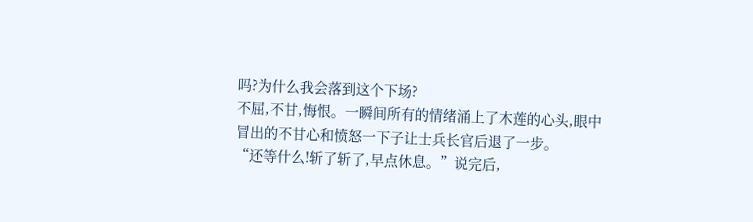吗?为什么我会落到这个下场?
不屈,不甘,悔恨。一瞬间所有的情绪涌上了木莲的心头,眼中冒出的不甘心和愤怒一下子让士兵长官后退了一步。
“还等什么!斩了斩了,早点休息。”说完后,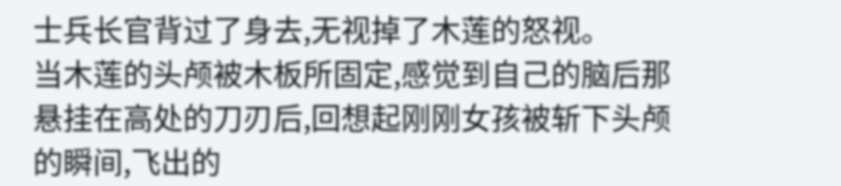士兵长官背过了身去,无视掉了木莲的怒视。
当木莲的头颅被木板所固定,感觉到自己的脑后那悬挂在高处的刀刃后,回想起刚刚女孩被斩下头颅的瞬间,飞出的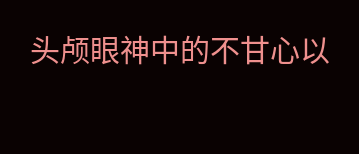头颅眼神中的不甘心以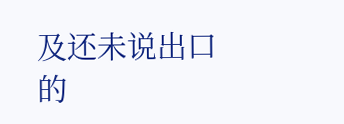及还未说出口的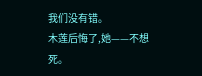我们没有错。
木莲后悔了,她——不想死。